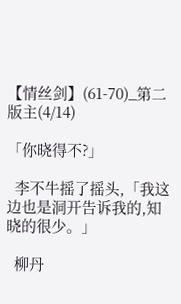【情丝剑】(61-70)_第二版主(4/14)

「你晓得不?」

  李不牛摇了摇头,「我这边也是洞开告诉我的,知晓的很少。」

  柳丹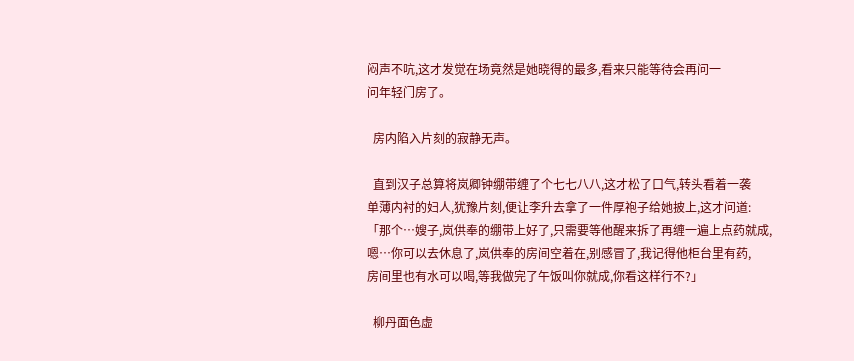闷声不吭,这才发觉在场竟然是她晓得的最多,看来只能等待会再问一
问年轻门房了。

  房内陷入片刻的寂静无声。

  直到汉子总算将岚卿钟绷带缠了个七七八八,这才松了口气,转头看着一袭
单薄内衬的妇人,犹豫片刻,便让李升去拿了一件厚袍子给她披上,这才问道:
「那个…嫂子,岚供奉的绷带上好了,只需要等他醒来拆了再缠一遍上点药就成,
嗯…你可以去休息了,岚供奉的房间空着在,别感冒了,我记得他柜台里有药,
房间里也有水可以喝,等我做完了午饭叫你就成,你看这样行不?」

  柳丹面色虚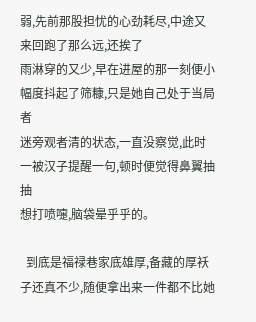弱,先前那股担忧的心劲耗尽,中途又来回跑了那么远,还挨了
雨淋穿的又少,早在进屋的那一刻便小幅度抖起了筛糠,只是她自己处于当局者
迷旁观者清的状态,一直没察觉,此时一被汉子提醒一句,顿时便觉得鼻翼抽抽
想打喷嚏,脑袋晕乎乎的。

  到底是福禄巷家底雄厚,备藏的厚袄子还真不少,随便拿出来一件都不比她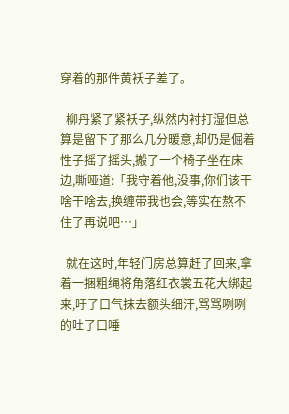穿着的那件黄袄子差了。

  柳丹紧了紧袄子,纵然内衬打湿但总算是留下了那么几分暖意,却仍是倔着
性子摇了摇头,搬了一个椅子坐在床边,嘶哑道:「我守着他,没事,你们该干
啥干啥去,换缠带我也会,等实在熬不住了再说吧…」

  就在这时,年轻门房总算赶了回来,拿着一捆粗绳将角落红衣裳五花大绑起
来,吁了口气抹去额头细汗,骂骂咧咧的吐了口唾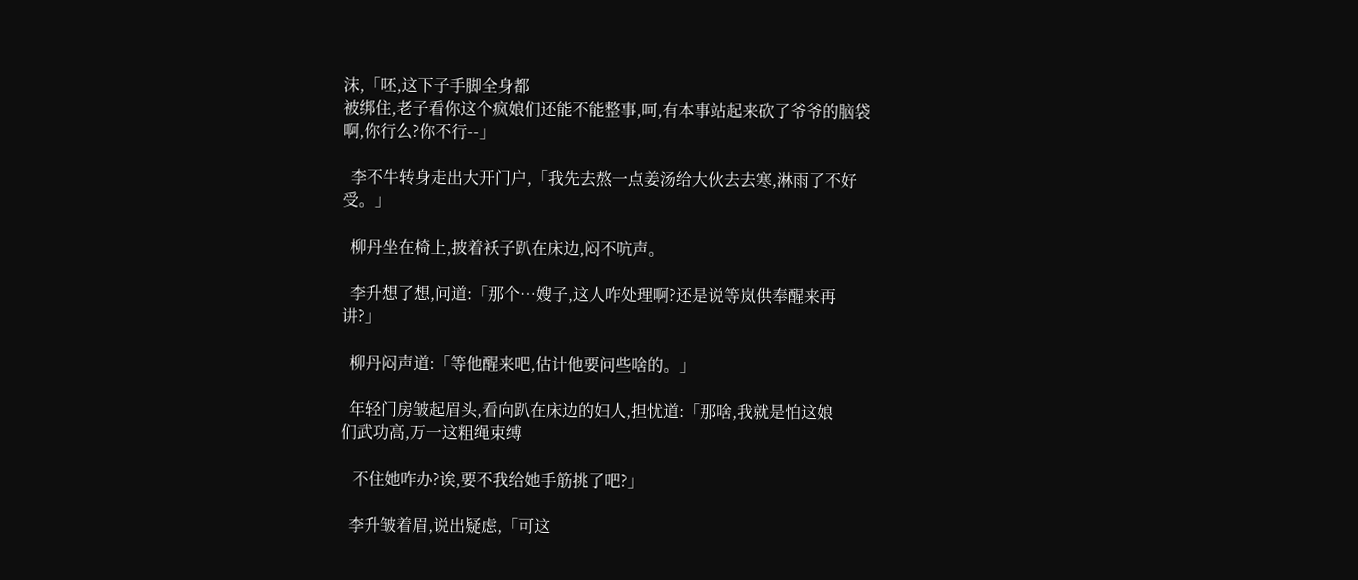沫,「呸,这下子手脚全身都
被绑住,老子看你这个疯娘们还能不能整事,呵,有本事站起来砍了爷爷的脑袋
啊,你行么?你不行--」

  李不牛转身走出大开门户,「我先去熬一点姜汤给大伙去去寒,淋雨了不好
受。」

  柳丹坐在椅上,披着袄子趴在床边,闷不吭声。

  李升想了想,问道:「那个…嫂子,这人咋处理啊?还是说等岚供奉醒来再
讲?」

  柳丹闷声道:「等他醒来吧,估计他要问些啥的。」

  年轻门房皱起眉头,看向趴在床边的妇人,担忧道:「那啥,我就是怕这娘
们武功高,万一这粗绳束缚

   不住她咋办?诶,要不我给她手筋挑了吧?」

  李升皱着眉,说出疑虑,「可这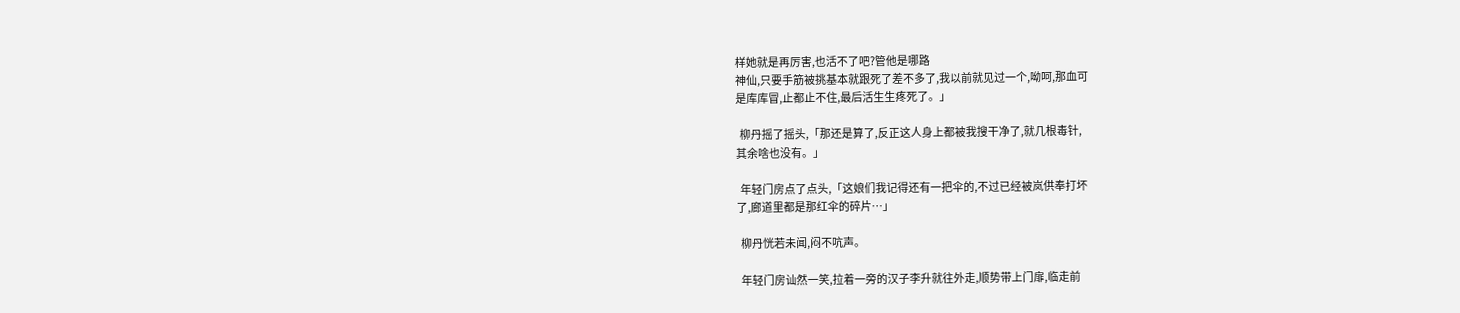样她就是再厉害,也活不了吧?管他是哪路
神仙,只要手筋被挑基本就跟死了差不多了,我以前就见过一个,呦呵,那血可
是库库冒,止都止不住,最后活生生疼死了。」

  柳丹摇了摇头,「那还是算了,反正这人身上都被我搜干净了,就几根毒针,
其余啥也没有。」

  年轻门房点了点头,「这娘们我记得还有一把伞的,不过已经被岚供奉打坏
了,廊道里都是那红伞的碎片…」

  柳丹恍若未闻,闷不吭声。

  年轻门房讪然一笑,拉着一旁的汉子李升就往外走,顺势带上门扉,临走前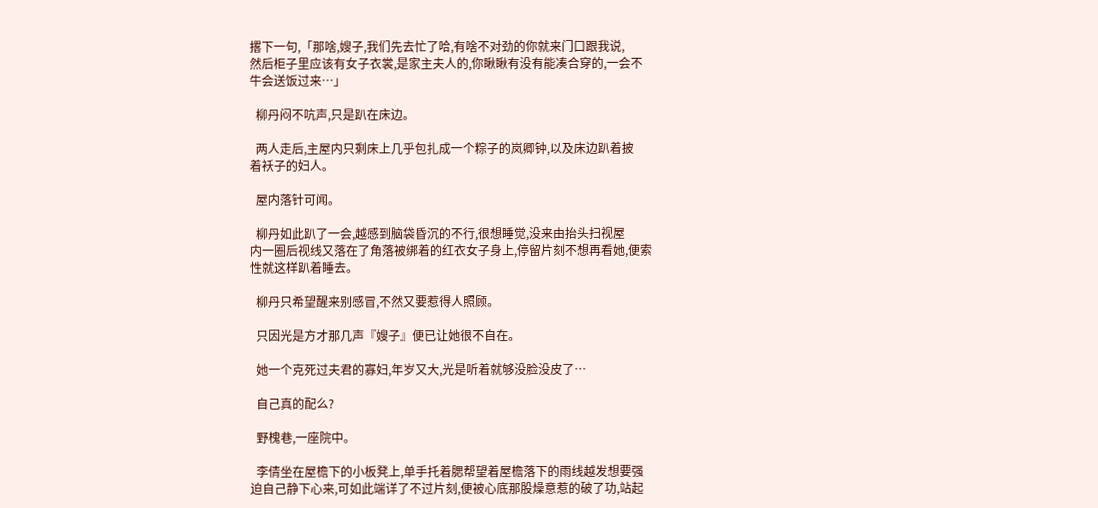撂下一句,「那啥,嫂子,我们先去忙了哈,有啥不对劲的你就来门口跟我说,
然后柜子里应该有女子衣裳,是家主夫人的,你瞅瞅有没有能凑合穿的,一会不
牛会送饭过来…」

  柳丹闷不吭声,只是趴在床边。

  两人走后,主屋内只剩床上几乎包扎成一个粽子的岚卿钟,以及床边趴着披
着袄子的妇人。

  屋内落针可闻。

  柳丹如此趴了一会,越感到脑袋昏沉的不行,很想睡觉,没来由抬头扫视屋
内一圈后视线又落在了角落被绑着的红衣女子身上,停留片刻不想再看她,便索
性就这样趴着睡去。

  柳丹只希望醒来别感冒,不然又要惹得人照顾。

  只因光是方才那几声『嫂子』便已让她很不自在。

  她一个克死过夫君的寡妇,年岁又大,光是听着就够没脸没皮了…

  自己真的配么?

  野槐巷,一座院中。

  李倩坐在屋檐下的小板凳上,单手托着腮帮望着屋檐落下的雨线越发想要强
迫自己静下心来,可如此端详了不过片刻,便被心底那股燥意惹的破了功,站起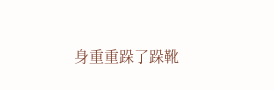身重重跺了跺靴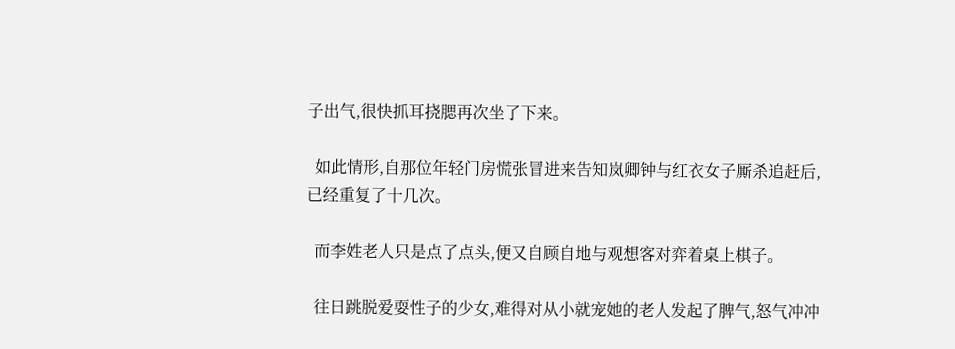子出气,很快抓耳挠腮再次坐了下来。

  如此情形,自那位年轻门房慌张冒进来告知岚卿钟与红衣女子厮杀追赶后,
已经重复了十几次。

  而李姓老人只是点了点头,便又自顾自地与观想客对弈着桌上棋子。

  往日跳脱爱耍性子的少女,难得对从小就宠她的老人发起了脾气,怒气冲冲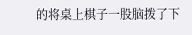的将桌上棋子一股脑拨了下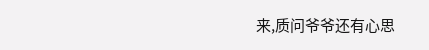来,质问爷爷还有心思